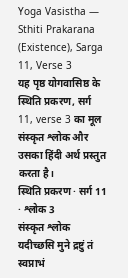Yoga Vasistha — Sthiti Prakarana (Existence), Sarga 11, Verse 3
यह पृष्ठ योगवासिष्ठ के स्थिति प्रकरण, सर्ग 11, verse 3 का मूल संस्कृत श्लोक और उसका हिंदी अर्थ प्रस्तुत करता है।
स्थिति प्रकरण · सर्ग 11 · श्लोक 3
संस्कृत श्लोक
यदीच्छसि मुने द्रष्टुं तं स्वप्नाभं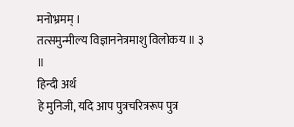मनोभ्रमम् ।
तत्समुन्मील्य विज्ञाननेत्रमाशु विलोकय ॥ ३ ॥
हिन्दी अर्थ
हे मुनिजी, यदि आप पुत्रचरित्ररूप पुत्र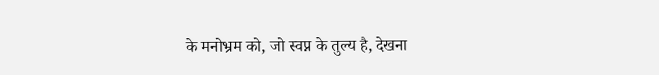के मनोभ्रम को, जो स्वप्न के तुल्य है, देखना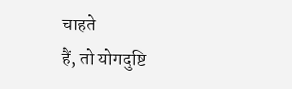चाहते
हैं, तो योगदुष्टि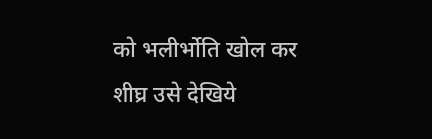को भलीर्भोति खोल कर शीघ्र उसे देखिये